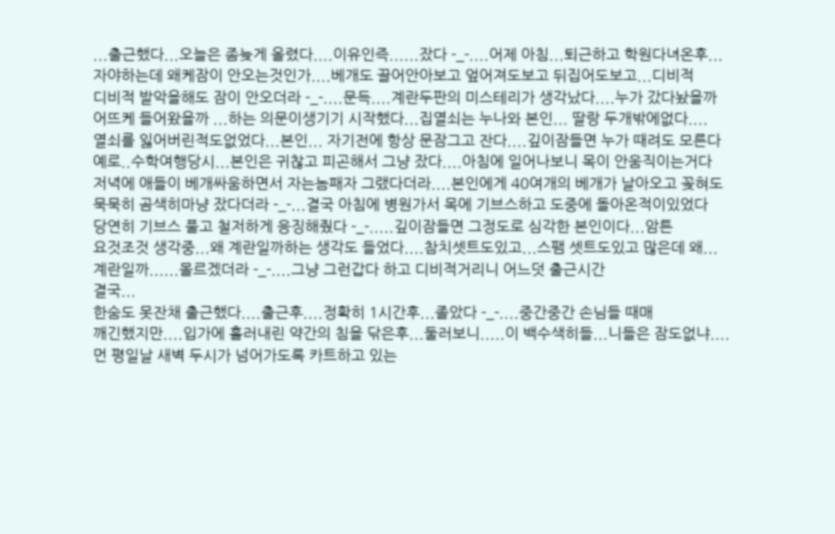...출근했다...오늘은 좀늦게 올렸다....이유인즉......잤다 -_-....어제 아침...퇴근하고 학원다녀온후...
자야하는데 왜케잠이 안오는것인가....베개도 끌어안아보고 엎어져도보고 뒤집어도보고...디비적
디비적 발악을해도 잠이 안오더라 -_-....문득....계란두판의 미스테리가 생각났다....누가 갔다놨을까
어뜨케 들어왔을까 ...하는 의문이생기기 시작했다...집열쇠는 누나와 본인... 딸랑 두개밖에없다....
열쇠를 잃어버린적도없었다...본인... 자기전에 항상 문잠그고 잔다....깊이잠들면 누가 때려도 모른다
예로..수학여행당시...본인은 귀찮고 피곤해서 그냥 잤다....아침에 일어나보니 목이 안움직이는거다
저녁에 애들이 베개싸움하면서 자는놈패자 그랬다더라....본인에게 40여개의 베개가 날아오고 꽂혀도
묵묵히 곰색히마냥 잤다더라 -_-...결국 아침에 병원가서 목에 기브스하고 도중에 돌아온적이있었다
당연히 기브스 풀고 철저하게 응징해줬다 -_-.....깊이잠들면 그정도로 심각한 본인이다...암튼
요것조것 생각중...왜 계란일까하는 생각도 들었다....참치셋트도있고...스팸 셋트도있고 많은데 왜...
계란일까......몰르겠더라 -_-....그냥 그런갑다 하고 디비적거리니 어느덧 출근시간
결국...
한숨도 못잔채 출근했다....출근후....정확히 1시간후...졸았다 -_-....중간중간 손님들 때매
깨긴했지만....입가에 흘러내린 약간의 침을 닦은후...둘러보니.....이 백수색히들...니들은 잠도없냐....
먼 평일날 새벽 두시가 넘어가도록 카트하고 있는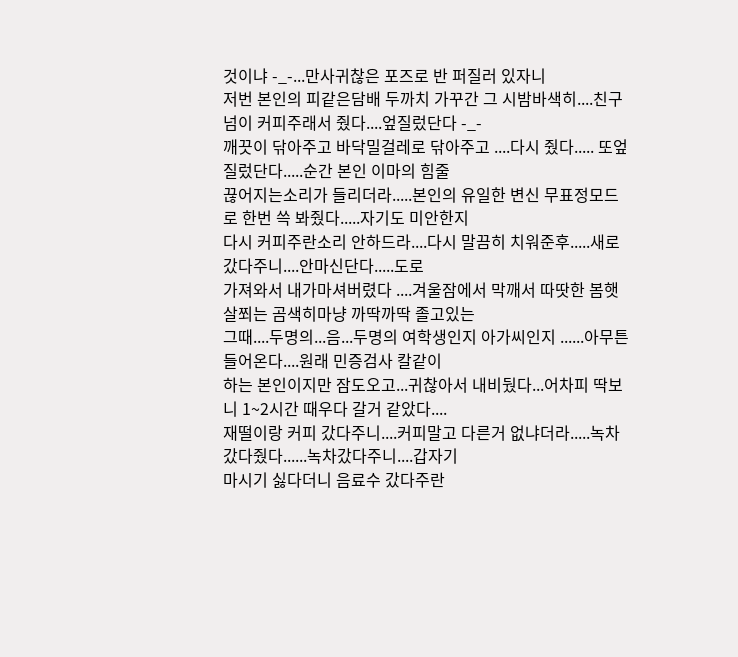것이냐 -_-...만사귀찮은 포즈로 반 퍼질러 있자니
저번 본인의 피같은담배 두까치 가꾸간 그 시밤바색히....친구넘이 커피주래서 줬다....엎질렀단다 -_-
깨끗이 닦아주고 바닥밀걸레로 닦아주고 ....다시 줬다..... 또엎질렀단다.....순간 본인 이마의 힘줄
끊어지는소리가 들리더라.....본인의 유일한 변신 무표정모드로 한번 쓱 봐줬다.....자기도 미안한지
다시 커피주란소리 안하드라....다시 말끔히 치워준후.....새로 갔다주니....안마신단다.....도로
가져와서 내가마셔버렸다 ....겨울잠에서 막깨서 따땃한 봄햇살쬐는 곰색히마냥 까딱까딱 졸고있는
그때....두명의...음...두명의 여학생인지 아가씨인지 ......아무튼 들어온다....원래 민증검사 칼같이
하는 본인이지만 잠도오고...귀찮아서 내비뒀다...어차피 딱보니 1~2시간 때우다 갈거 같았다....
재떨이랑 커피 갔다주니....커피말고 다른거 없냐더라.....녹차갔다줬다......녹차갔다주니....갑자기
마시기 싫다더니 음료수 갔다주란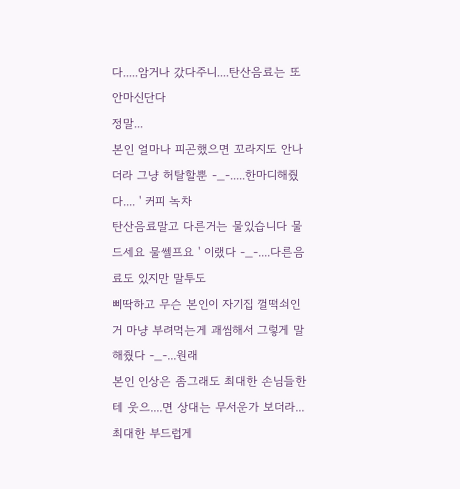다.....암거나 갔다주니....탄산음료는 또 안마신단다
정말...
본인 얼마나 피곤했으면 꼬라지도 안나더라 그냥 허탈할뿐 -_-.....한마디해줬다.... ' 커피 녹차
탄산음료말고 다른거는 물있습니다 물드세요 물쎌프요 ' 이랬다 -_-....다른음료도 있지만 말투도
삐딱하고 무슨 본인이 자기집 껄떡쇠인거 마냥 부려먹는게 괘씸해서 그렇게 말해줬다 -_-...원래
본인 인상은 좀그래도 최대한 손님들한테 웃으....면 상대는 무서운가 보더라...최대한 부드럽게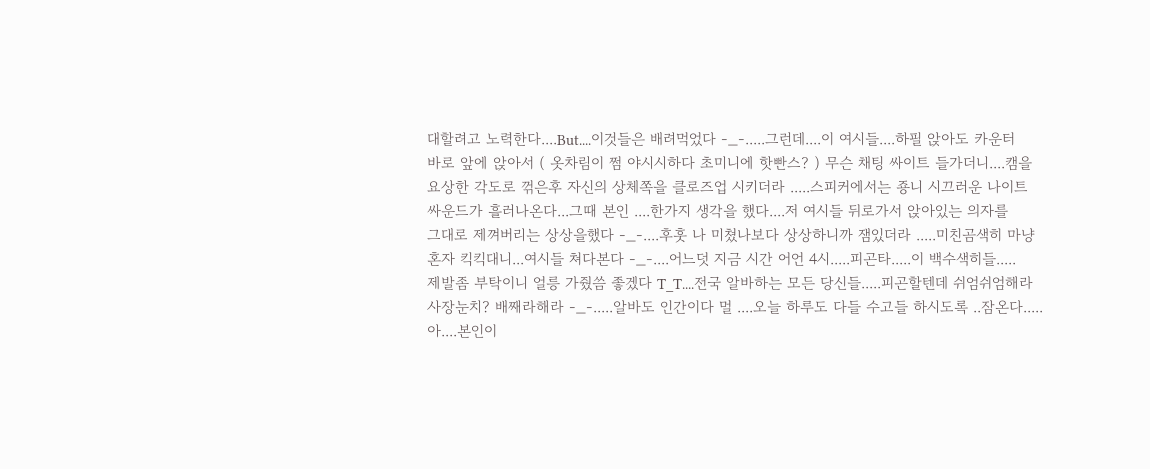대할려고 노력한다....But....이것들은 배려먹었다 -_-.....그런데....이 여시들....하필 앉아도 카운터
바로 앞에 앉아서 ( 옷차림이 쩜 야시시하다 초미니에 핫빤스? ) 무슨 채팅 싸이트 들가더니....캠을
요상한 각도로 꺾은후 자신의 상체쪽을 클로즈업 시키더라 .....스피커에서는 죵니 시끄러운 나이트
싸운드가 흘러나온다...그때 본인 ....한가지 생각을 했다....저 여시들 뒤로가서 앉아있는 의자를
그대로 제껴버리는 상상을했다 -_-....후훗 나 미쳤나보다 상상하니까 잼있더라 .....미친곰색히 마냥
혼자 킥킥대니...여시들 쳐다본다 -_-....어느덧 지금 시간 어언 4시.....피곤타.....이 백수색히들.....
제발좀 부탁이니 얼릉 가줬씀 좋겠다 T_T....전국 알바하는 모든 당신들.....피곤할텐데 쉬엄쉬엄해라
사장눈치? 배째라해라 -_-.....알바도 인간이다 멀 ....오늘 하루도 다들 수고들 하시도록 ..잠온다.....
아....본인이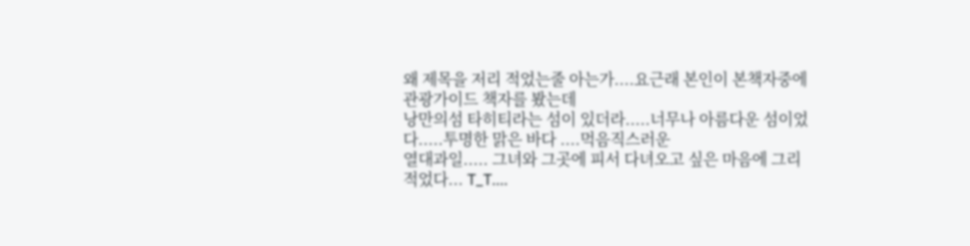왜 제목을 저리 적었는줄 아는가....요근래 본인이 본책자중에 관광가이드 책자를 봤는데
낭만의섬 타히티라는 섬이 있더라.....너무나 아름다운 섬이었다.....투명한 맑은 바다 ....먹음직스러운
열대과일..... 그녀와 그곳에 피서 다녀오고 싶은 마음에 그리적었다... T_T....